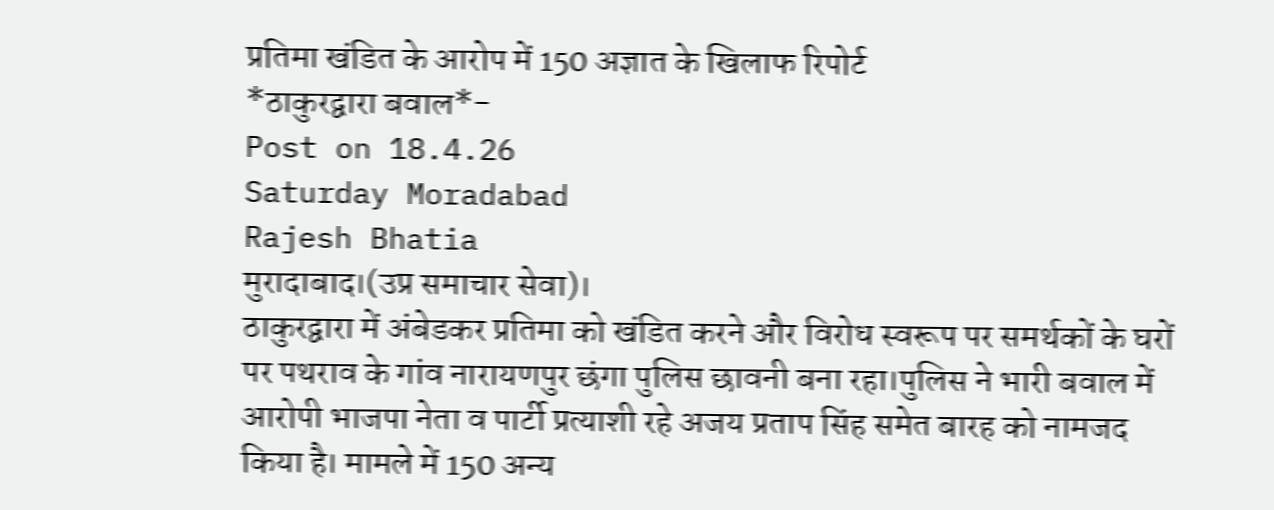प्रतिमा खंडित के आरोप में 150 अज्ञात के खिलाफ रिपोर्ट
*ठाकुरद्वारा बवाल*-
Post on 18.4.26
Saturday Moradabad
Rajesh Bhatia
मुरादाबाद।(उप्र समाचार सेवा)।
ठाकुरद्वारा में अंबेडकर प्रतिमा को खंडित करने और विरोध स्वरूप पर समर्थकों के घरों पर पथराव के गांव नारायणपुर छंगा पुलिस छावनी बना रहा।पुलिस ने भारी बवाल में आरोपी भाजपा नेता व पार्टी प्रत्याशी रहे अजय प्रताप सिंह समेत बारह को नामजद किया है। मामले में 150 अन्य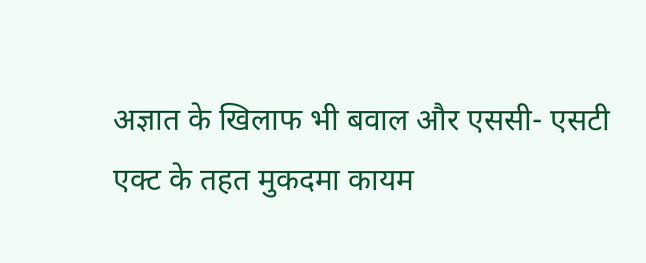अज्ञात के खिलाफ भी बवाल और एससी- एसटी एक्ट के तहत मुकदमा कायम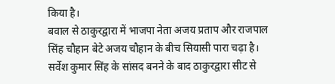किया है।
बवाल से ठाकुरद्वारा में भाजपा नेता अजय प्रताप और राजपाल सिंह चौहान बेटे अजय चौहान के बीच सियासी पारा चढ़ा है। सर्वेश कुमार सिंह के सांसद बनने के बाद ठाकुरद्वारा सीट से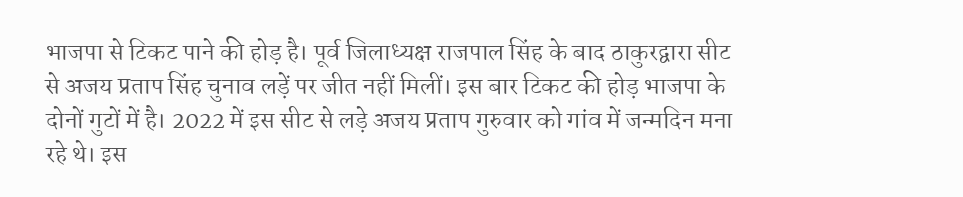भाजपा से टिकट पाने की होड़ है। पूर्व जिलाध्यक्ष राजपाल सिंह के बाद ठाकुरद्वारा सीट से अजय प्रताप सिंह चुनाव लड़ें पर जीत नहीं मिलीं। इस बार टिकट की होड़ भाजपा के दोनों गुटों में है। 2022 में इस सीट से लड़े अजय प्रताप गुरुवार को गांव में जन्मदिन मना रहे थे। इस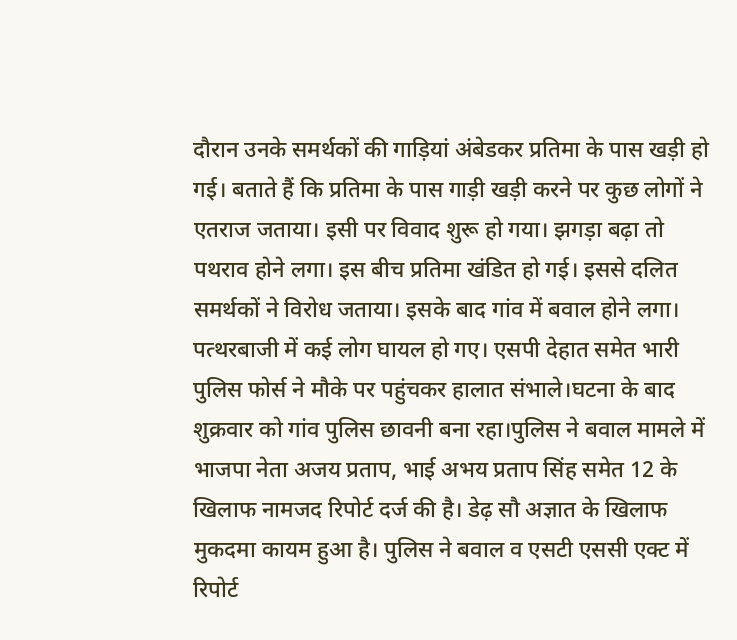दौरान उनके समर्थकों की गाड़ियां अंबेडकर प्रतिमा के पास खड़ी हो गई। बताते हैं कि प्रतिमा के पास गाड़ी खड़ी करने पर कुछ लोगों ने एतराज जताया। इसी पर विवाद शुरू हो गया। झगड़ा बढ़ा तो पथराव होने लगा। इस बीच प्रतिमा खंडित हो गई। इससे दलित समर्थकों ने विरोध जताया। इसके बाद गांव में बवाल होने लगा। पत्थरबाजी में कई लोग घायल हो गए। एसपी देहात समेत भारी पुलिस फोर्स ने मौके पर पहुंचकर हालात संभाले।घटना के बाद शुक्रवार को गांव पुलिस छावनी बना रहा।पुलिस ने बवाल मामले में भाजपा नेता अजय प्रताप, भाई अभय प्रताप सिंह समेत 12 के खिलाफ नामजद रिपोर्ट दर्ज की है। डेढ़ सौ अज्ञात के खिलाफ मुकदमा कायम हुआ है। पुलिस ने बवाल व एसटी एससी एक्ट में रिपोर्ट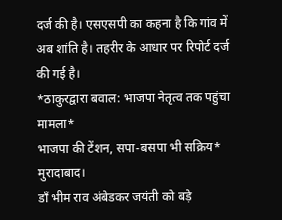दर्ज की है। एसएसपी का कहना है कि गांव में अब शांति है। तहरीर के आधार पर रिपोर्ट दर्ज की गई है।
*ठाकुरद्वारा बवाल: भाजपा नेतृत्व तक पहुंचा मामला*
भाजपा की टेंशन, सपा-बसपा भी सक्रिय*
मुरादाबाद।
डाँ भीम राव अंबेडकर जयंती को बड़े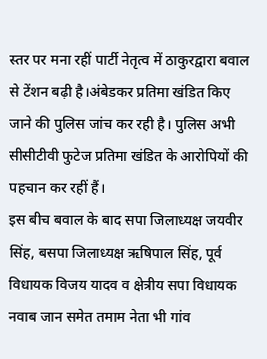स्तर पर मना रहीं पार्टी नेतृत्व में ठाकुरद्वारा बवाल से टेंशन बढ़ी है।अंबेडकर प्रतिमा खंडित किए जाने की पुलिस जांच कर रही है। पुलिस अभी सीसीटीवी फुटेज प्रतिमा खंडित के आरोपियों की पहचान कर रहीं हैं।
इस बीच बवाल के बाद सपा जिलाध्यक्ष जयवीर सिंह, बसपा जिलाध्यक्ष ऋषिपाल सिंह, पूर्व विधायक विजय यादव व क्षेत्रीय सपा विधायक नवाब जान समेत तमाम नेता भी गांव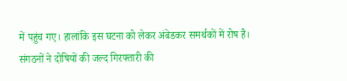में पहुंच गए। हालांकि इस घटना को लेकर अंबेडकर समर्थकों में रोष है। संगठनों ने दोषियों की जल्द गिरफ्तारी की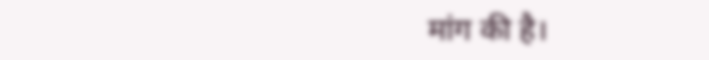मांग की है।